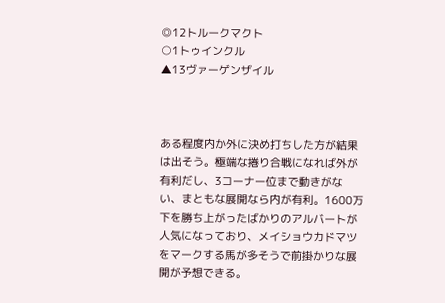◎12トルークマクト
○1トゥインクル
▲13ヴァーゲンザイル



ある程度内か外に決め打ちした方が結果は出そう。極端な捲り合戦になれば外が有利だし、3コーナー位まで動きがない、まともな展開なら内が有利。1600万下を勝ち上がったばかりのアルバートが人気になっており、メイショウカドマツをマークする馬が多そうで前掛かりな展開が予想できる。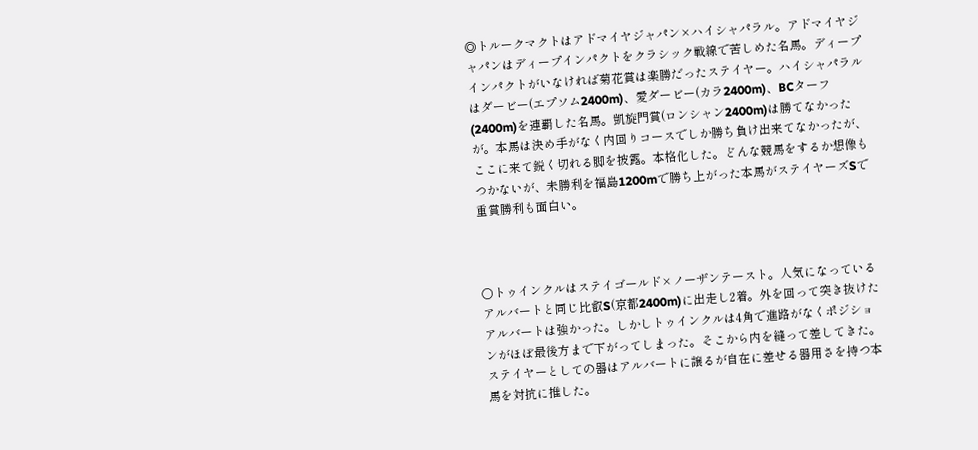◎トルークマクトはアドマイヤジャパン×ハイシャパラル。アドマイヤジャパンはディープインパクトをクラシック戦線で苦しめた名馬。ディープインパクトがいなければ菊花賞は楽勝だったステイヤー。ハイシャパラルはダービー(エプソム2400m)、愛ダービー(カラ2400m)、BCターフ(2400m)を連覇した名馬。凱旋門賞(ロンシャン2400m)は勝てなかったが。本馬は決め手がなく内回りコースでしか勝ち負け出来てなかったが、ここに来て鋭く切れる脚を披露。本格化した。どんな競馬をするか想像もつかないが、未勝利を福島1200mで勝ち上がった本馬がステイヤーズSで重賞勝利も面白い。



○トゥインクルはステイゴールド×ノーザンテースト。人気になっているアルバートと同じ比叡S(京都2400m)に出走し2着。外を回って突き抜けたアルバートは強かった。しかしトゥインクルは4角で進路がなくポジションがほぼ最後方まで下がってしまった。そこから内を縫って差してきた。ステイヤーとしての器はアルバートに譲るが自在に差せる器用さを持つ本馬を対抗に推した。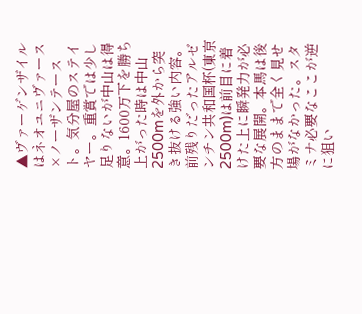▲ヴァーゲンザイルはネオユニヴァース×ノーザンテースト。気分屋のステイヤー。重賞では少し足りないが中山は得意。1600万下を勝ち上がった時は中山2500mを外から突き抜ける強い内容。前残りだったアルゼンチン共和国杯(東京2500m)は前目に着けた上に瞬発力が必要な展開。本馬は後方のままで全く見せ場がなかった。スタミナ必要なここが逆に狙い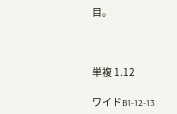目。



単複 1.12

ワイドB1-12-13